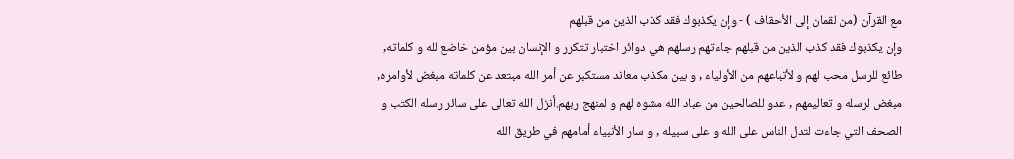مع القرآن (من لقمان إلى الأحقاف ) - وإن يكذبوك فقد كذب الذين من قبلهم
وإن يكذبوك فقد كذب الذين من قبلهم جاءتهم رسلهم هي دوائر اختبار تتكرر و الإنسان بين مؤمن خاضع لله و كلماته, طائع للرسل محب لهم و لأتباعهم من الأولياء , و بين مكذب معاند مستكبر عن أمر الله مبتعد عن كلماته مبغض لأوامره, مبغض لرسله و تعاليمهم , عدو للصالحين من عباد الله مشوه لهم و لمنهج ربهم.أنزل الله تعالى على سائر رسله الكتب و الصحف التي جاءت لتدل الناس على الله و على سبيله , و سار الأنبياء أمامهم في طريق الله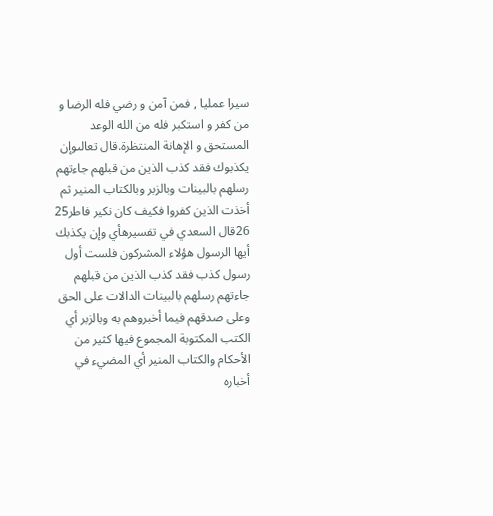سيرا عمليا , فمن آمن و رضي فله الرضا و من كفر و استكبر فله من الله الوعد المستحق و الإهانة المنتظرة.قال تعالىوإن يكذبوك فقد كذب الذين من قبلهم جاءتهم رسلهم بالبينات وبالزبر وبالكتاب المنير ثم أخذت الذين كفروا فكيف كان نكير فاطر25 26قال السعدي في تفسيرهأي وإن يكذبك أيها الرسول هؤلاء المشركون فلست أول رسول كذب فقد كذب الذين من قبلهم جاءتهم رسلهم بالبينات الدالات على الحق وعلى صدقهم فيما أخبروهم به وبالزبر أي الكتب المكتوبة المجموع فيها كثير من الأحكام والكتاب المنير أي المضيء في أخباره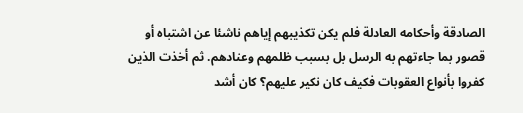الصادقة وأحكامه العادلة فلم يكن تكذيبهم إياهم ناشئا عن اشتباه أو قصور بما جاءتهم به الرسل بل بسبب ظلمهم وعنادهم. ثم أخذت الذين كفروا بأنواع العقوبات فكيف كان نكير عليهم؟ كان أشد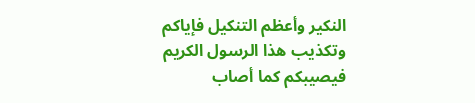النكير وأعظم التنكيل فإياكم وتكذيب هذا الرسول الكريم فيصيبكم كما أصاب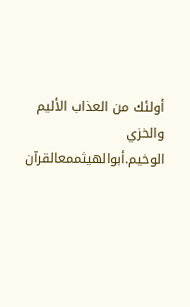أولئك من العذاب الأليم والخزي الوخيم.أبوالهيثممعالقرآن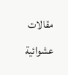مقالات عشوائية